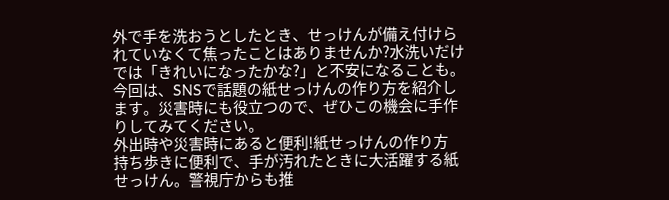外で手を洗おうとしたとき、せっけんが備え付けられていなくて焦ったことはありませんか?水洗いだけでは「きれいになったかな?」と不安になることも。今回は、SNSで話題の紙せっけんの作り方を紹介します。災害時にも役立つので、ぜひこの機会に手作りしてみてください。
外出時や災害時にあると便利!紙せっけんの作り方
持ち歩きに便利で、手が汚れたときに大活躍する紙せっけん。警視庁からも推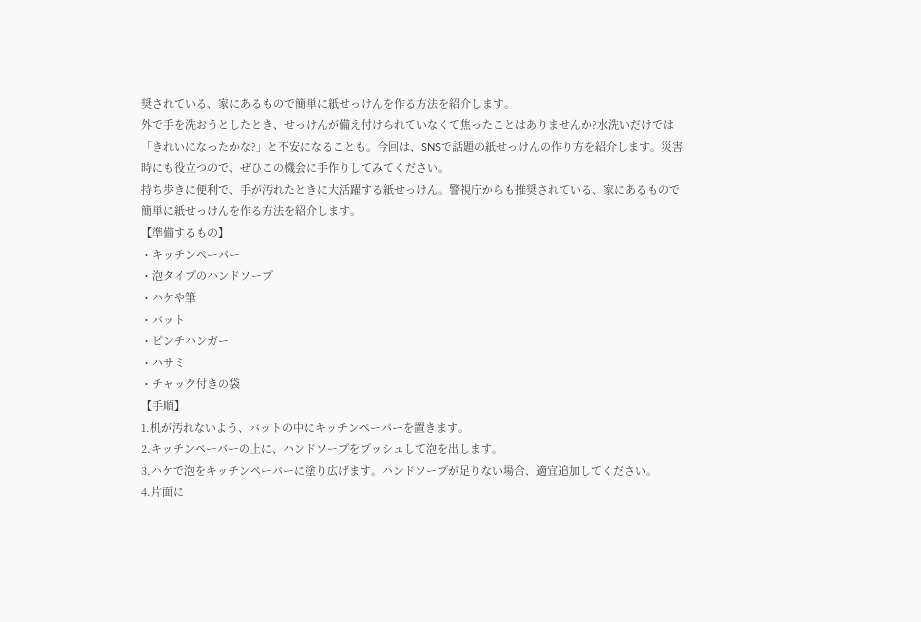奨されている、家にあるもので簡単に紙せっけんを作る方法を紹介します。
外で手を洗おうとしたとき、せっけんが備え付けられていなくて焦ったことはありませんか?水洗いだけでは「きれいになったかな?」と不安になることも。今回は、SNSで話題の紙せっけんの作り方を紹介します。災害時にも役立つので、ぜひこの機会に手作りしてみてください。
持ち歩きに便利で、手が汚れたときに大活躍する紙せっけん。警視庁からも推奨されている、家にあるもので簡単に紙せっけんを作る方法を紹介します。
【準備するもの】
・キッチンペーパー
・泡タイプのハンドソープ
・ハケや筆
・バット
・ピンチハンガー
・ハサミ
・チャック付きの袋
【手順】
1.机が汚れないよう、バットの中にキッチンペーパーを置きます。
2.キッチンペーパーの上に、ハンドソープをプッシュして泡を出します。
3.ハケで泡をキッチンペーパーに塗り広げます。ハンドソープが足りない場合、適宜追加してください。
4.片面に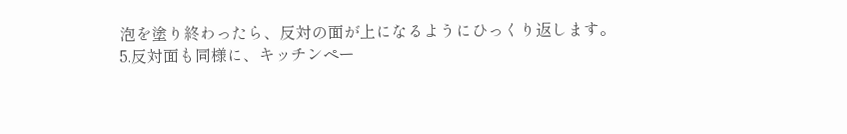泡を塗り終わったら、反対の面が上になるようにひっくり返します。
5.反対面も同様に、キッチンペー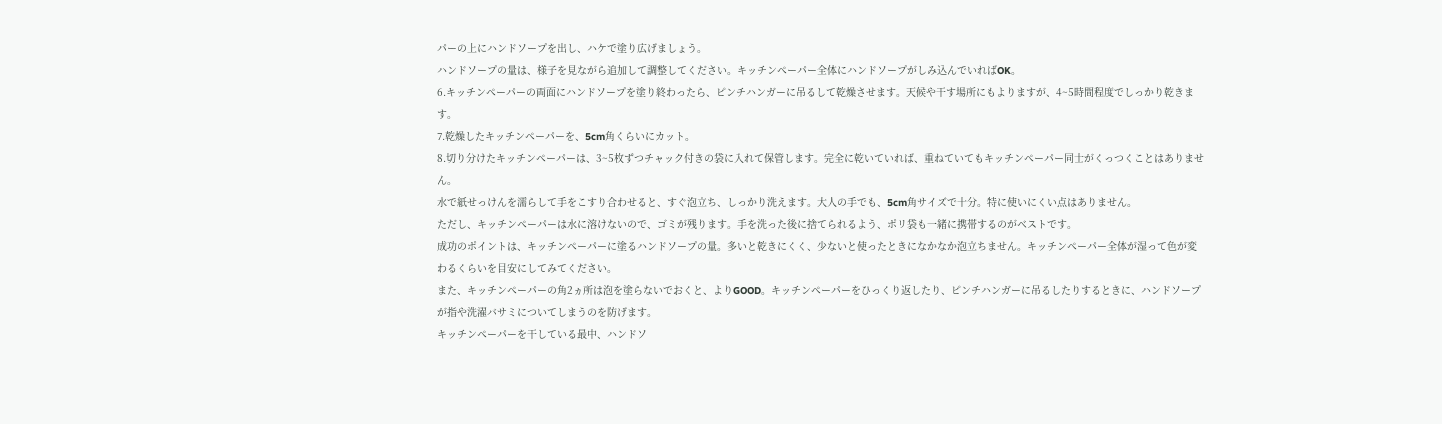パーの上にハンドソープを出し、ハケで塗り広げましょう。
ハンドソープの量は、様子を見ながら追加して調整してください。キッチンペーパー全体にハンドソープがしみ込んでいればOK。
6.キッチンペーパーの両面にハンドソープを塗り終わったら、ピンチハンガーに吊るして乾燥させます。天候や干す場所にもよりますが、4~5時間程度でしっかり乾きます。
7.乾燥したキッチンペーパーを、5cm角くらいにカット。
8.切り分けたキッチンペーパーは、3~5枚ずつチャック付きの袋に入れて保管します。完全に乾いていれば、重ねていてもキッチンペーパー同士がくっつくことはありません。
水で紙せっけんを濡らして手をこすり合わせると、すぐ泡立ち、しっかり洗えます。大人の手でも、5cm角サイズで十分。特に使いにくい点はありません。
ただし、キッチンペーパーは水に溶けないので、ゴミが残ります。手を洗った後に捨てられるよう、ポリ袋も一緒に携帯するのがベストです。
成功のポイントは、キッチンペーパーに塗るハンドソープの量。多いと乾きにくく、少ないと使ったときになかなか泡立ちません。キッチンペーパー全体が湿って色が変わるくらいを目安にしてみてください。
また、キッチンペーパーの角2ヵ所は泡を塗らないでおくと、よりGOOD。キッチンペーパーをひっくり返したり、ピンチハンガーに吊るしたりするときに、ハンドソープが指や洗濯バサミについてしまうのを防げます。
キッチンペーパーを干している最中、ハンドソ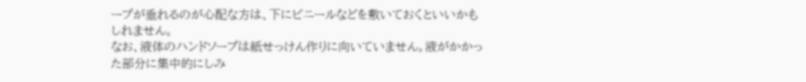ープが垂れるのが心配な方は、下にビニールなどを敷いておくといいかもしれません。
なお、液体のハンドソープは紙せっけん作りに向いていません。液がかかった部分に集中的にしみ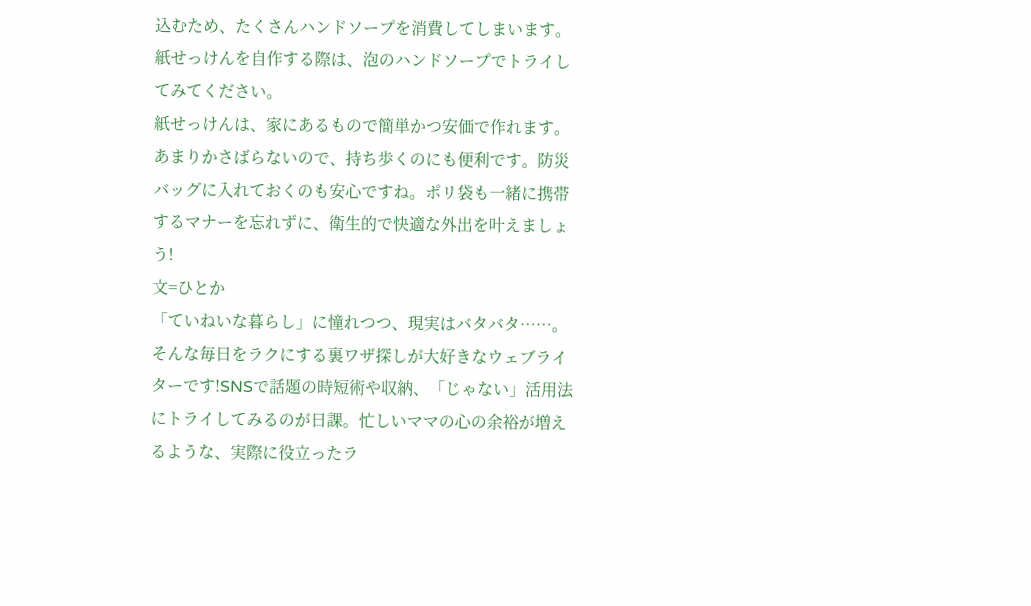込むため、たくさんハンドソープを消費してしまいます。紙せっけんを自作する際は、泡のハンドソープでトライしてみてください。
紙せっけんは、家にあるもので簡単かつ安価で作れます。あまりかさばらないので、持ち歩くのにも便利です。防災バッグに入れておくのも安心ですね。ポリ袋も一緒に携帯するマナーを忘れずに、衛生的で快適な外出を叶えましょう!
文=ひとか
「ていねいな暮らし」に憧れつつ、現実はバタバタ……。そんな毎日をラクにする裏ワザ探しが大好きなウェブライターです!SNSで話題の時短術や収納、「じゃない」活用法にトライしてみるのが日課。忙しいママの心の余裕が増えるような、実際に役立ったラ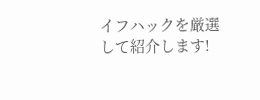イフハックを厳選して紹介します!